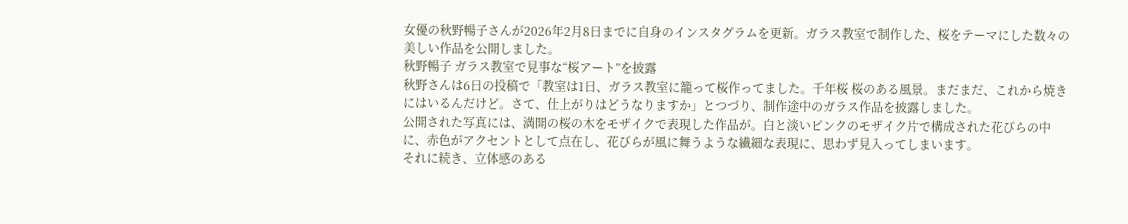女優の秋野暢子さんが2026年2月8日までに自身のインスタグラムを更新。ガラス教室で制作した、桜をテーマにした数々の美しい作品を公開しました。
秋野暢子 ガラス教室で見事な“桜アート”を披露
秋野さんは6日の投稿で「教室は1日、ガラス教室に籠って桜作ってました。千年桜 桜のある風景。まだまだ、これから焼きにはいるんだけど。さて、仕上がりはどうなりますか」とつづり、制作途中のガラス作品を披露しました。
公開された写真には、満開の桜の木をモザイクで表現した作品が。白と淡いピンクのモザイク片で構成された花びらの中に、赤色がアクセントとして点在し、花びらが風に舞うような繊細な表現に、思わず見入ってしまいます。
それに続き、立体感のある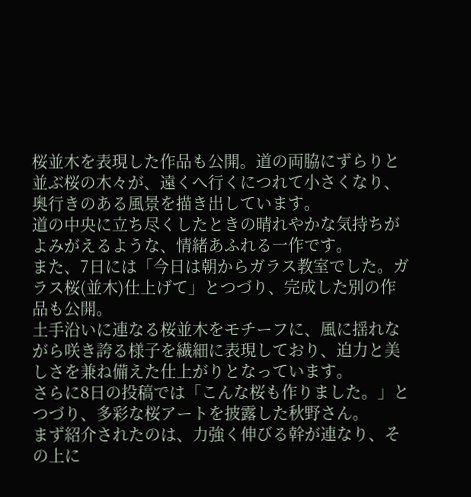桜並木を表現した作品も公開。道の両脇にずらりと並ぶ桜の木々が、遠くへ行くにつれて小さくなり、奥行きのある風景を描き出しています。
道の中央に立ち尽くしたときの晴れやかな気持ちがよみがえるような、情緒あふれる一作です。
また、7日には「今日は朝からガラス教室でした。ガラス桜(並木)仕上げて」とつづり、完成した別の作品も公開。
土手沿いに連なる桜並木をモチーフに、風に揺れながら咲き誇る様子を繊細に表現しており、迫力と美しさを兼ね備えた仕上がりとなっています。
さらに8日の投稿では「こんな桜も作りました。」とつづり、多彩な桜アートを披露した秋野さん。
まず紹介されたのは、力強く伸びる幹が連なり、その上に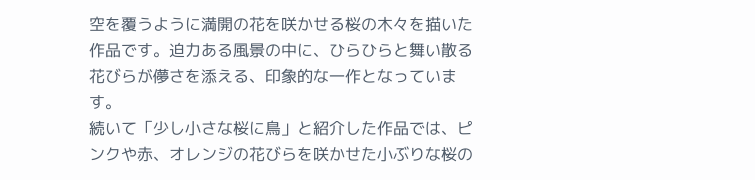空を覆うように満開の花を咲かせる桜の木々を描いた作品です。迫力ある風景の中に、ひらひらと舞い散る花びらが儚さを添える、印象的な一作となっています。
続いて「少し小さな桜に鳥」と紹介した作品では、ピンクや赤、オレンジの花びらを咲かせた小ぶりな桜の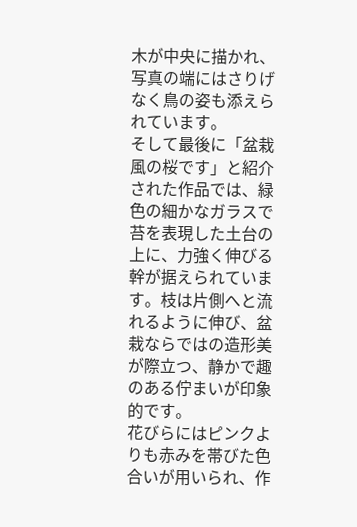木が中央に描かれ、写真の端にはさりげなく鳥の姿も添えられています。
そして最後に「盆栽風の桜です」と紹介された作品では、緑色の細かなガラスで苔を表現した土台の上に、力強く伸びる幹が据えられています。枝は片側へと流れるように伸び、盆栽ならではの造形美が際立つ、静かで趣のある佇まいが印象的です。
花びらにはピンクよりも赤みを帯びた色合いが用いられ、作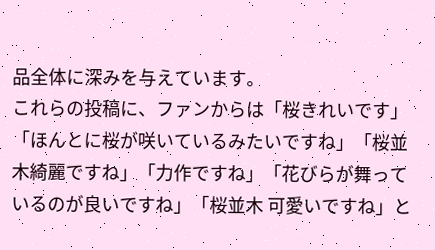品全体に深みを与えています。
これらの投稿に、ファンからは「桜きれいです」「ほんとに桜が咲いているみたいですね」「桜並木綺麗ですね」「力作ですね」「花びらが舞っているのが良いですね」「桜並木 可愛いですね」と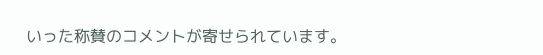いった称賛のコメントが寄せられています。